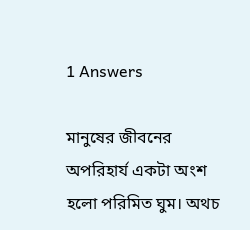1 Answers

মানুষের জীবনের অপরিহার্য একটা অংশ হলো পরিমিত ঘুম। অথচ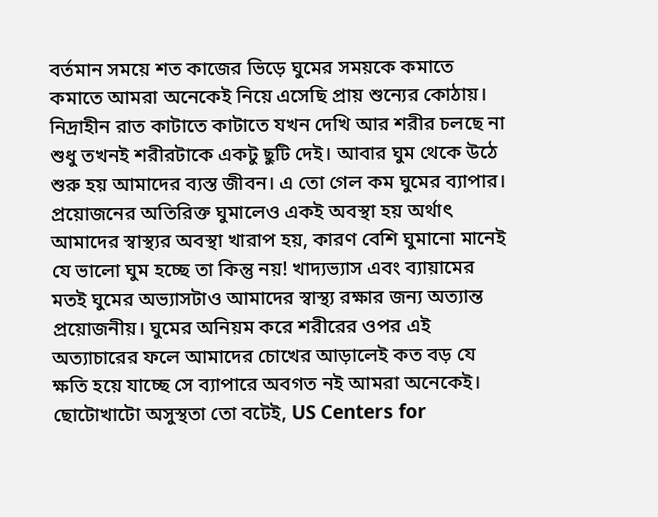বর্তমান সময়ে শত কাজের ভিড়ে ঘুমের সময়কে কমাতে কমাতে আমরা অনেকেই নিয়ে এসেছি প্রায় শুন্যের কোঠায়। নিদ্রাহীন রাত কাটাতে কাটাতে যখন দেখি আর শরীর চলছে না শুধু তখনই শরীরটাকে একটু ছুটি দেই। আবার ঘুম থেকে উঠে শুরু হয় আমাদের ব্যস্ত জীবন। এ তো গেল কম ঘুমের ব্যাপার। প্রয়োজনের অতিরিক্ত ঘুমালেও একই অবস্থা হয় অর্থাৎ আমাদের স্বাস্থ্যর অবস্থা খারাপ হয়, কারণ বেশি ঘুমানো মানেই যে ভালো ঘুম হচ্ছে তা কিন্তু নয়! খাদ্যভ্যাস এবং ব্যায়ামের মতই ঘুমের অভ্যাসটাও আমাদের স্বাস্থ্য রক্ষার জন্য অত্যান্ত প্রয়োজনীয়। ঘুমের অনিয়ম করে শরীরের ওপর এই অত্যাচারের ফলে আমাদের চোখের আড়ালেই কত বড় যে ক্ষতি হয়ে যাচ্ছে সে ব্যাপারে অবগত নই আমরা অনেকেই। ছোটোখাটো অসুস্থতা তো বটেই, US Centers for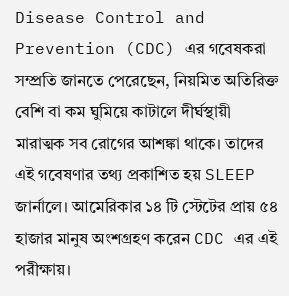Disease Control and Prevention (CDC) এর গবেষকরা সম্প্রতি জানতে পেরেছেন, নিয়মিত অতিরিক্ত বেশি বা কম ঘুমিয়ে কাটালে দীর্ঘস্থায়ী মারাত্মক সব রোগের আশঙ্কা থাকে। তাদের এই গবেষণার তথ্য প্রকাশিত হয় SLEEP জার্নালে। আমেরিকার ১৪ টি স্টেটের প্রায় ৫৪ হাজার মানুষ অংশগ্রহণ করেন CDC এর এই পরীক্ষায়।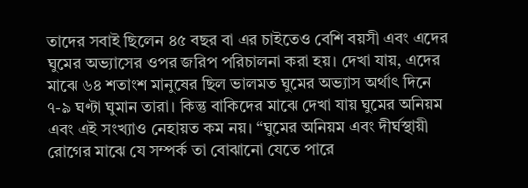তাদের সবাই ছিলেন ৪৫ বছর বা এর চাইতেও বেশি বয়সী এবং এদের ঘুমের অভ্যাসের ওপর জরিপ পরিচালনা করা হয়। দেখা যায়, এদের মাঝে ৬৪ শতাংশ মানুষের ছিল ভালমত ঘুমের অভ্যাস অর্থাৎ দিনে ৭-৯ ঘণ্টা ঘুমান তারা। কিন্তু বাকিদের মাঝে দেখা যায় ঘুমের অনিয়ম এবং এই সংখ্যাও নেহায়ত কম নয়। “ঘুমের অনিয়ম এবং দীর্ঘস্থায়ী রোগের মাঝে যে সম্পর্ক তা বোঝানো যেতে পারে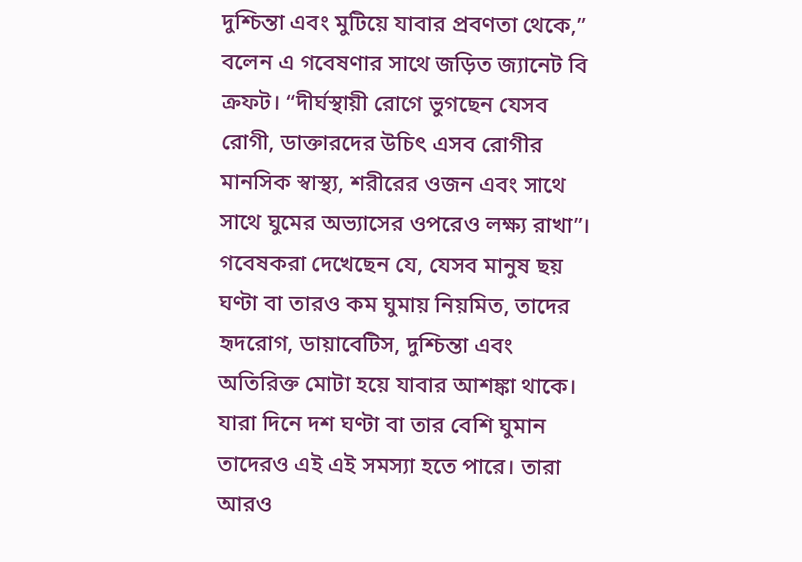দুশ্চিন্তা এবং মুটিয়ে যাবার প্রবণতা থেকে,” বলেন এ গবেষণার সাথে জড়িত জ্যানেট বি ক্রফট। “দীর্ঘস্থায়ী রোগে ভুগছেন যেসব রোগী, ডাক্তারদের উচিৎ এসব রোগীর মানসিক স্বাস্থ্য, শরীরের ওজন এবং সাথে সাথে ঘুমের অভ্যাসের ওপরেও লক্ষ্য রাখা”। গবেষকরা দেখেছেন যে, যেসব মানুষ ছয় ঘণ্টা বা তারও কম ঘুমায় নিয়মিত, তাদের হৃদরোগ, ডায়াবেটিস, দুশ্চিন্তা এবং অতিরিক্ত মোটা হয়ে যাবার আশঙ্কা থাকে। যারা দিনে দশ ঘণ্টা বা তার বেশি ঘুমান তাদেরও এই এই সমস্যা হতে পারে। তারা আরও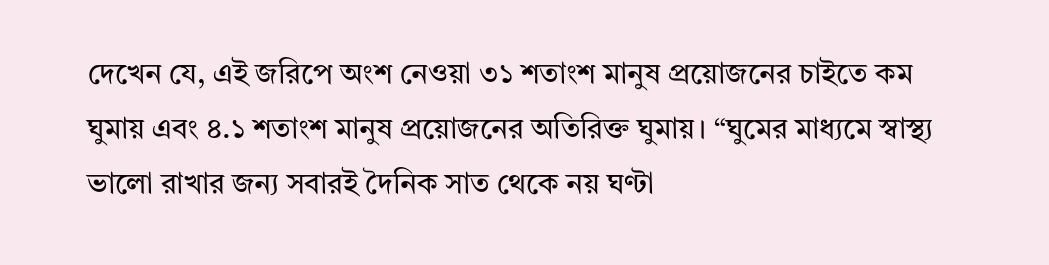দেখেন যে, এই জরিপে অংশ নেওয়া ৩১ শতাংশ মানুষ প্রয়োজনের চাইতে কম ঘুমায় এবং ৪.১ শতাংশ মানুষ প্রয়োজনের অতিরিক্ত ঘুমায়। “ঘুমের মাধ্যমে স্বাস্থ্য ভালো রাখার জন্য সবারই দৈনিক সাত থেকে নয় ঘণ্টা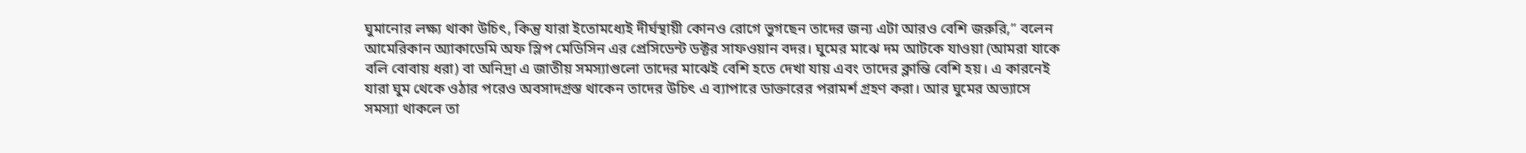ঘুমানোর লক্ষ্য থাকা উচিৎ, কিন্তু যারা ইতোমধ্যেই দীর্ঘস্থায়ী কোনও রোগে ভুগছেন তাদের জন্য এটা আরও বেশি জরুরি,” বলেন আমেরিকান অ্যাকাডেমি অফ স্লিপ মেডিসিন এর প্রেসিডেন্ট ডক্টর সাফওয়ান বদর। ঘুমের মাঝে দম আটকে যাওয়া (আমরা যাকে বলি বোবায় ধরা) বা অনিদ্রা এ জাতীয় সমস্যাগুলো তাদের মাঝেই বেশি হতে দেখা যায় এবং তাদের ক্লান্তি বেশি হয়। এ কারনেই যারা ঘুম থেকে ওঠার পরেও অবসাদগ্রস্ত থাকেন তাদের উচিৎ এ ব্যাপারে ডাক্তারের পরামর্শ গ্রহণ করা। আর ঘুমের অভ্যাসে সমস্যা থাকলে তা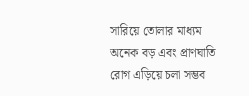সারিয়ে তোলার মাধ্যম অনেক বড় এবং প্রাণঘাতি রোগ এড়িয়ে চলা সম্ভব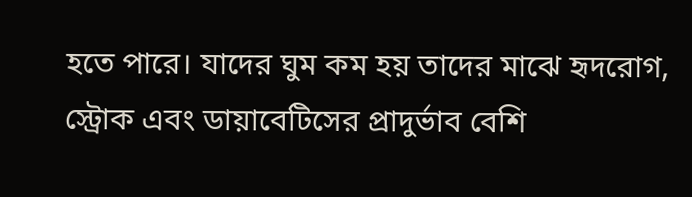হতে পারে। যাদের ঘুম কম হয় তাদের মাঝে হৃদরোগ, স্ট্রোক এবং ডায়াবেটিসের প্রাদুর্ভাব বেশি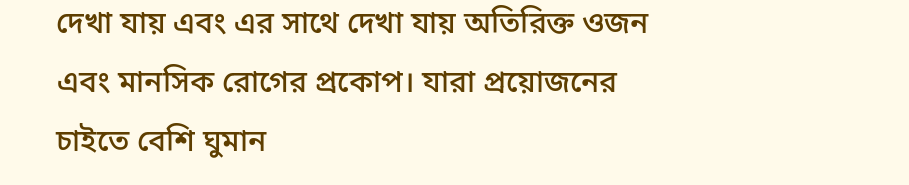দেখা যায় এবং এর সাথে দেখা যায় অতিরিক্ত ওজন এবং মানসিক রোগের প্রকোপ। যারা প্রয়োজনের চাইতে বেশি ঘুমান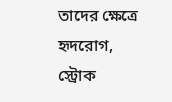তাদের ক্ষেত্রে হৃদরোগ, স্ট্রোক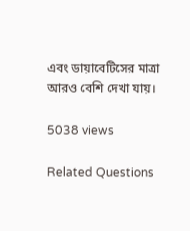এবং ডায়াবেটিসের মাত্রা আরও বেশি দেখা যায়।

5038 views

Related Questions